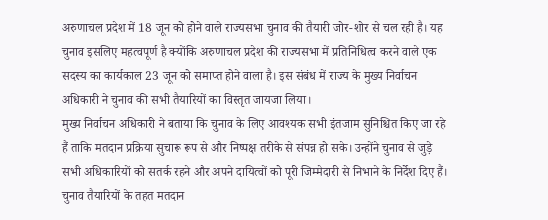अरुणाचल प्रदेश में 18 जून को होने वाले राज्यसभा चुनाव की तैयारी जोर-शोर से चल रही है। यह चुनाव इसलिए महत्वपूर्ण है क्योंकि अरुणाचल प्रदेश की राज्यसभा में प्रतिनिधित्व करने वाले एक सदस्य का कार्यकाल 23 जून को समाप्त होने वाला है। इस संबंध में राज्य के मुख्य निर्वाचन अधिकारी ने चुनाव की सभी तैयारियों का विस्तृत जायजा लिया।
मुख्य निर्वाचन अधिकारी ने बताया कि चुनाव के लिए आवश्यक सभी इंतजाम सुनिश्चित किए जा रहे हैं ताकि मतदान प्रक्रिया सुचारू रूप से और निष्पक्ष तरीके से संपन्न हो सके। उन्होंने चुनाव से जुड़े सभी अधिकारियों को सतर्क रहने और अपने दायित्वों को पूरी जिम्मेदारी से निभाने के निर्देश दिए हैं।
चुनाव तैयारियों के तहत मतदान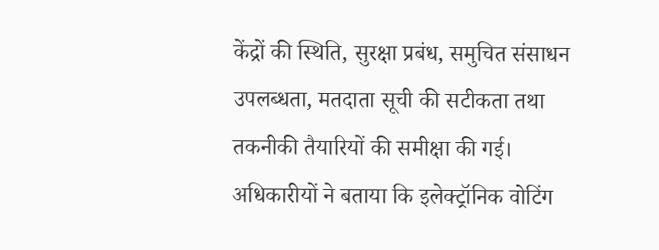केंद्रों की स्थिति, सुरक्षा प्रबंध, समुचित संसाधन उपलब्धता, मतदाता सूची की सटीकता तथा तकनीकी तैयारियों की समीक्षा की गई। अधिकारीयों ने बताया कि इलेक्ट्रॉनिक वोटिंग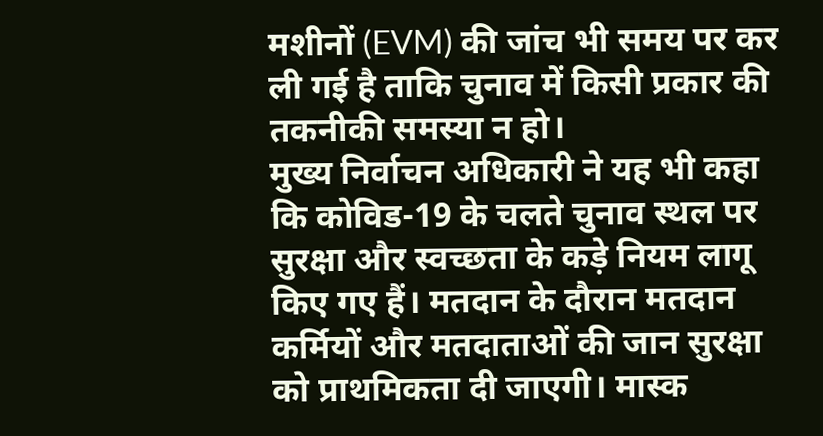मशीनों (EVM) की जांच भी समय पर कर ली गई है ताकि चुनाव में किसी प्रकार की तकनीकी समस्या न हो।
मुख्य निर्वाचन अधिकारी ने यह भी कहा कि कोविड-19 के चलते चुनाव स्थल पर सुरक्षा और स्वच्छता के कड़े नियम लागू किए गए हैं। मतदान के दौरान मतदान कर्मियों और मतदाताओं की जान सुरक्षा को प्राथमिकता दी जाएगी। मास्क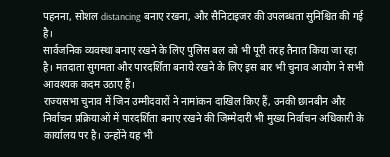पहनना, सोशल distancing बनाए रखना, और सैनिटाइजर की उपलब्धता सुनिश्चित की गई है।
सार्वजनिक व्यवस्था बनाए रखने के लिए पुलिस बल को भी पूरी तरह तैनात किया जा रहा है। मतदाता सुगमता और पारदर्शिता बनाये रखने के लिए इस बार भी चुनाव आयोग ने सभी आवश्यक कदम उठाए हैं।
राज्यसभा चुनाव में जिन उम्मीदवारों ने नामांकन दाखिल किए हैं, उनकी छानबीन और निर्वाचन प्रक्रियाओं में पारदर्शिता बनाए रखने की जिम्मेदारी भी मुख्य निर्वाचन अधिकारी के कार्यालय पर है। उन्होंने यह भी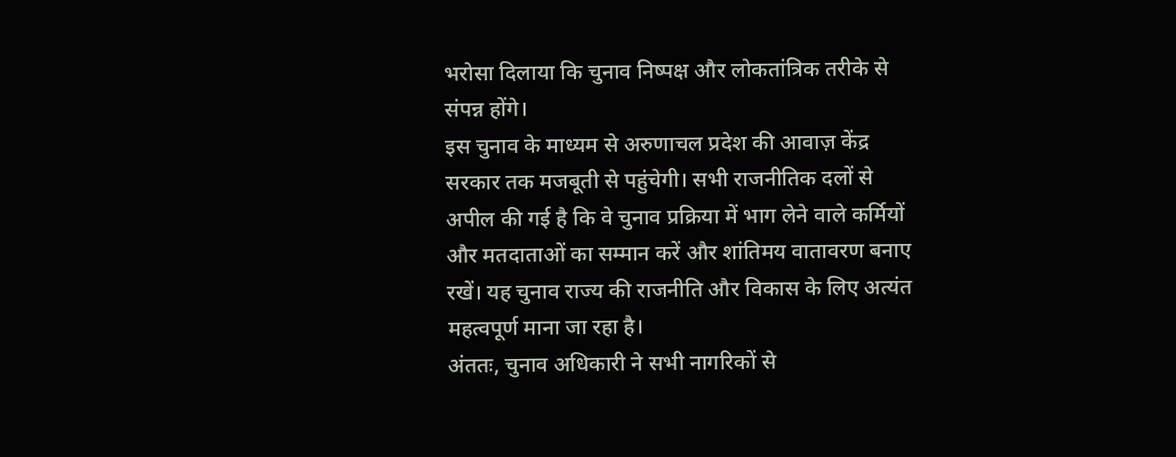भरोसा दिलाया कि चुनाव निष्पक्ष और लोकतांत्रिक तरीके से संपन्न होंगे।
इस चुनाव के माध्यम से अरुणाचल प्रदेश की आवाज़ केंद्र सरकार तक मजबूती से पहुंचेगी। सभी राजनीतिक दलों से अपील की गई है कि वे चुनाव प्रक्रिया में भाग लेने वाले कर्मियों और मतदाताओं का सम्मान करें और शांतिमय वातावरण बनाए रखें। यह चुनाव राज्य की राजनीति और विकास के लिए अत्यंत महत्वपूर्ण माना जा रहा है।
अंततः, चुनाव अधिकारी ने सभी नागरिकों से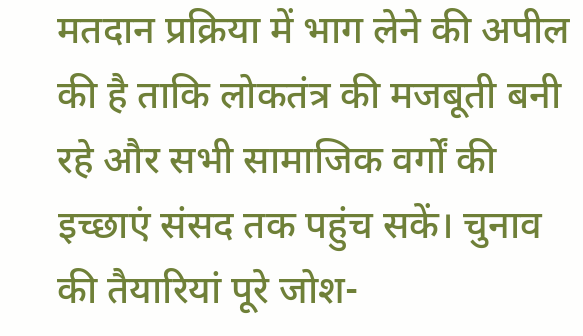मतदान प्रक्रिया में भाग लेने की अपील की है ताकि लोकतंत्र की मजबूती बनी रहे और सभी सामाजिक वर्गों की इच्छाएं संसद तक पहुंच सकें। चुनाव की तैयारियां पूरे जोश-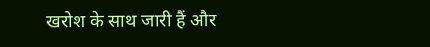खरोश के साथ जारी हैं और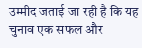उम्मीद जताई जा रही है कि यह चुनाव एक सफल और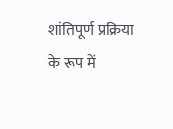शांतिपूर्ण प्रक्रिया के रूप में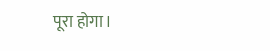पूरा होगा।